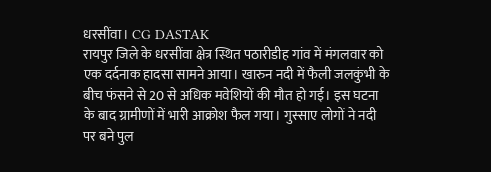धरसींवा। CG DASTAK
रायपुर जिले के धरसींवा क्षेत्र स्थित पठारीडीह गांव में मंगलवार को एक दर्दनाक हादसा सामने आया। खारुन नदी में फैली जलकुंभी के बीच फंसने से 20 से अधिक मवेशियों की मौत हो गई। इस घटना के बाद ग्रामीणों में भारी आक्रोश फैल गया। गुस्साए लोगों ने नदी पर बने पुल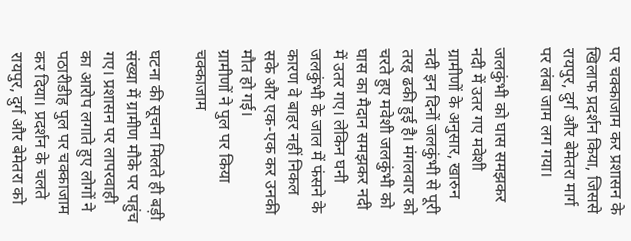पर चक्काजाम कर प्रशासन के खिलाफ प्रदर्शन किया, जिससे रायपुर, दुर्ग और बेमेतरा मार्ग पर लंबा जाम लग गया।

जलकुंभी को घास समझकर नदी में उतर गए मवेशी
ग्रामीणों के अनुसार, खारुन नदी इन दिनों जलकुंभी से पूरी तरह ढकी हुई है। मंगलवार को चरते हुए मवेशी जलकुंभी को घास का मैदान समझकर नदी में उतर गए। लेकिन घनी जलकुंभी के जाल में फंसने के कारण वे बाहर नहीं निकल सके और एक-एक कर उनकी मौत हो गई।
ग्रामीणों ने पुल पर किया चक्काजाम

घटना की सूचना मिलते ही बड़ी संख्या में ग्रामीण मौके पर पहुंच गए। प्रशासन पर लापरवाही का आरोप लगाते हुए लोगों ने पठारीडीह पुल पर चक्काजाम कर दिया। प्रदर्शन के चलते रायपुर, दुर्ग और बेमेतरा को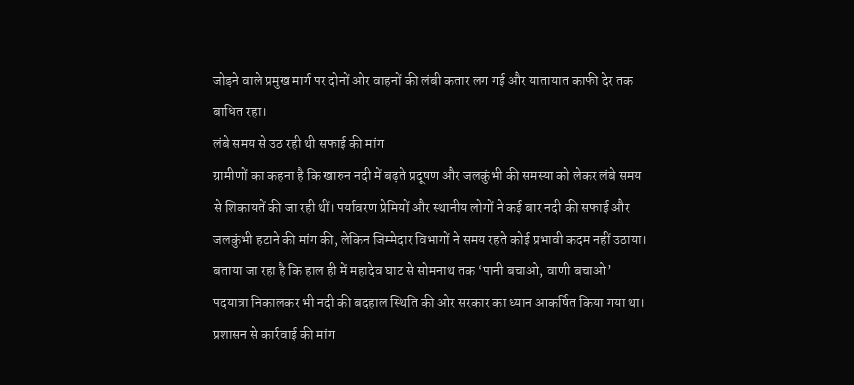जोड़ने वाले प्रमुख मार्ग पर दोनों ओर वाहनों की लंबी कतार लग गई और यातायात काफी देर तक बाधित रहा।
लंबे समय से उठ रही थी सफाई की मांग
ग्रामीणों का कहना है कि खारुन नदी में बढ़ते प्रदूषण और जलकुंभी की समस्या को लेकर लंबे समय से शिकायतें की जा रही थीं। पर्यावरण प्रेमियों और स्थानीय लोगों ने कई बार नदी की सफाई और जलकुंभी हटाने की मांग की, लेकिन जिम्मेदार विभागों ने समय रहते कोई प्रभावी कदम नहीं उठाया।
बताया जा रहा है कि हाल ही में महादेव घाट से सोमनाथ तक ‘पानी बचाओ, वाणी बचाओ’ पदयात्रा निकालकर भी नदी की बदहाल स्थिति की ओर सरकार का ध्यान आकर्षित किया गया था।
प्रशासन से कार्रवाई की मांग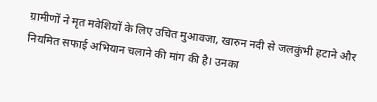ग्रामीणों ने मृत मवेशियों के लिए उचित मुआवजा, खारुन नदी से जलकुंभी हटाने और नियमित सफाई अभियान चलाने की मांग की है। उनका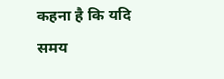कहना है कि यदि समय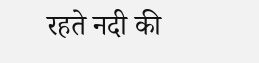रहते नदी की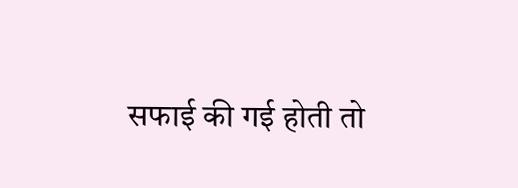सफाई की गई होती तो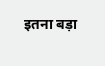इतना बड़ा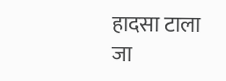हादसा टाला जा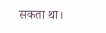सकता था।